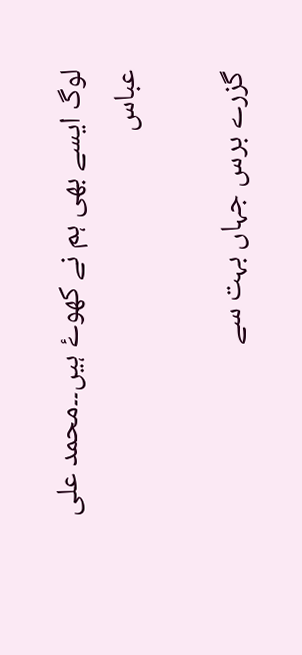لوگ ایسے بھی ہم نے کھوۓ ہیں۔۔محمد علی عباس

گزرے برس جہاں بہت سے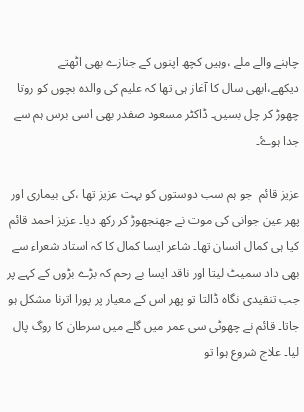چاہنے والے ملے ،وہیں کچھ اپنوں کے جنازے بھی اٹھتے دیکھے،ابھی سال کا آغاز ہی تھا کہ علیم کی والدہ بچوں کو روتا چھوڑ کر چل بسیں۔ ڈاکٹر مسعود صفدر بھی اسی برس ہم سے جدا ہوۓ۔

عزیز قائم  جو ہم سب دوستوں کو بہت عزیز تھا ،کی بیماری اور پھر عین جوانی کی موت نے جھنجھوڑ کر رکھ دیا۔ عزیز احمد قائم  کیا ہی کمال انسان تھا۔ شاعر ایسا کمال کا کہ استاد شعراء سے بھی داد سمیٹ لیتا اور ناقد ایسا بے رحم کہ بڑے بڑوں کے کہے پر جب تنقیدی نگاہ ڈالتا تو پھر اس کے معیار پر پورا اترنا مشکل ہو جاتا۔ قائم نے چھوٹی سی عمر میں گلے میں سرطان کا روگ پال لیا۔ علاج شروع ہوا تو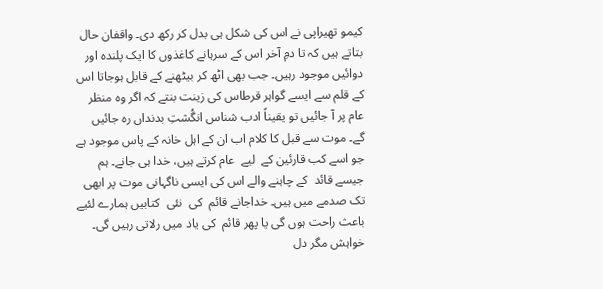کیمو تھیراپی نے اس کی شکل ہی بدل کر رکھ دی۔ واقفان حال بتاتے ہیں کہ تا دمِ آخر اس کے سرہانے کاغذوں کا ایک پلندہ اور دوائیں موجود رہیں۔ جب بھی اٹھ کر بیٹھنے کے قابل ہوجاتا اس کے قلم سے ایسے گواہر قرطاس کی زینت بنتے کہ اگر وہ منظر عام پر آ جائیں تو یقیناً ادب شناس انگُشتِ بدنداں رہ جائیں گے۔ موت سے قبل کا کلام اب ان کے اہل خانہ کے پاس موجود ہے جو اسے کب قارئین کے  لیے  عام کرتے ہیں، خدا ہی جانے۔ ہم جیسے قائد  کے چاہنے والے اس کی ایسی ناگہانی موت پر ابھی تک صدمے میں ہیں۔ خداجانے قائم  کی  نئی  کتابیں ہمارے لئیے باعث راحت ہوں گی یا پھر قائم  کی یاد میں رلاتی رہیں گی۔ خواہش مگر دل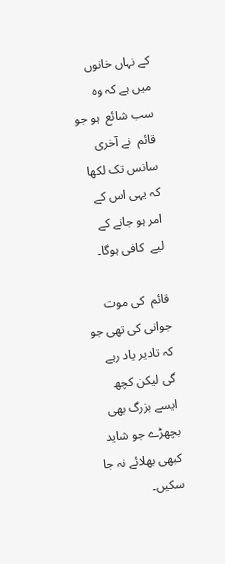کے نہاں خانوں میں ہے کہ وہ سب شائع  ہو جو قائم  نے آخری سانس تک لکھا کہ یہی اس کے امر ہو جانے کے  لیے  کافی ہوگا۔

قائم  کی موت جوانی کی تھی جو کہ تادیر یاد رہے گی لیکن کچھ ایسے بزرگ بھی بچھڑے جو شاید کبھی بھلائے نہ جا سکیں۔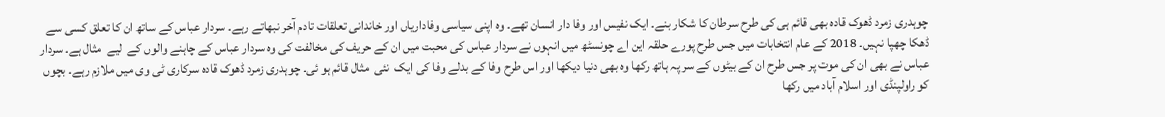چوہدری زمرد ڈھوک قادہ بھی قائم ہی کی طرح سرطان کا شکار بنے۔ ایک نفیس اور وفا دار انسان تھے۔ وہ اپنی سیاسی وفاداریاں اور خاندانی تعلقات تادم آخر نبھاتے رہے۔ سردار عباس کے ساتھ ان کا تعلق کسی سے ڈھکا چھپا نہیں۔ 2018 کے عام انتخابات میں جس طرح پورے حلقہ این اے چونسٹھ میں انہوں نے سردار عباس کی محبت میں ان کے حریف کی مخالفت کی وہ سردار عباس کے چاہنے والوں کے  لیے  مثال ہے۔ سردار عباس نے بھی ان کی موت پر جس طرح ان کے بیٹوں کے سر پہ ہاتھ رکھا وہ بھی دنیا دیکھا اور اس طرح وفا کے بدلے وفا کی ایک  نئی  مثال قائم ہو ئی۔ چوہدری زمرد ڈھوک قادہ سرکاری ٹی وی میں ملازم رہے۔ بچوں کو راولپنڈی اور اسلام آباد میں رکھا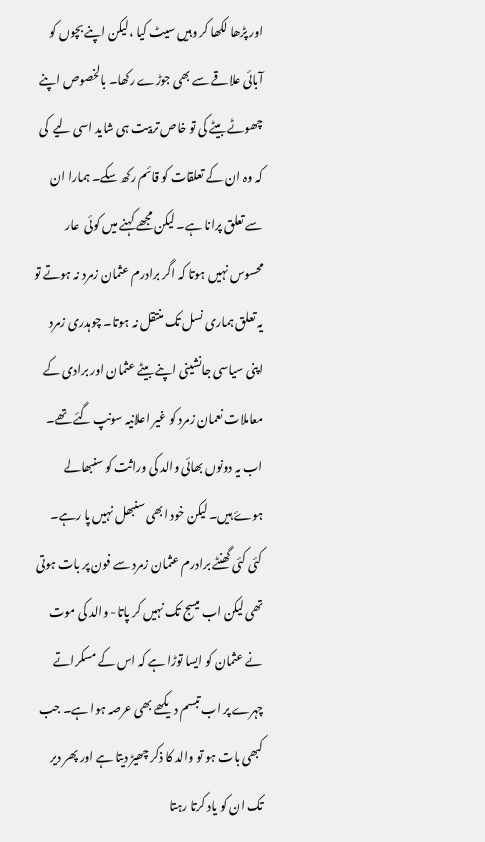اور پڑھا لکھا کر وہیں سیٹ کیا ،لیکن اپنے بچوں کو آبائی علاقے سے بھی جوڑے رکھا۔ بالخصوص اپنے چھوٹے بیٹے کی تو خاص تربیت ہی شاید اسی لیے  کی کہ وہ ان کے تعلقات کو قائم رکھ سکے۔ ہمارا ان سے تعلق پرانا ہے۔ لیکن مجھے کہنے میں کوئی  عار محسوس نہیں ہوتا کہ اگر برادرم عثمان زمرد نہ ہوتے تو یہ تعلق ہماری نسل تک منتقل نہ ہوتا۔ چوہدری زمرد اپنی سیاسی جانشینی اپنے بیٹے عثمان اور برادی کے معاملات نعمان زمرد کو غیر اعلانیہ سونپ گئے تھے۔ اب یہ دونوں بھائی والد کی وراثت کو سنبھالے ہوۓ ہیں۔ لیکن خود ابھی سنبھل نہیں پا رہے۔ کئی کئی گھنٹے برادرم عثمان زمرد سے فون پر بات ہوتی تھی لیکن اب میسج تک نہیں کر پاتا- والد کی موت نے عثمان کو ایسا توڑا ہے کہ اس کے مسکراتے چہرے پر اب تبسم دیکھے بھی عرصہ ہوا ہے۔ جب کبھی بات ہو تو والد کا ذکر چھیڑ دیتا ہے اور پھر دیر تک ان کو یاد کرتا رہتا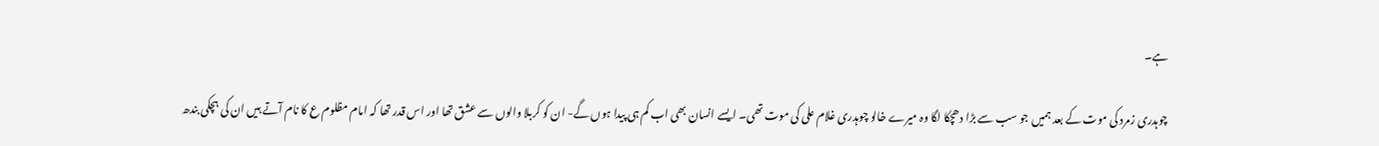ہے۔

چوہدری زمرد کی موت کے بعد ہمیں جو سب سے بڑا دھچکا لگا وہ میرے خالو چوہدری غلام علی کی موت تھی۔ ایسے انسان بھی اب کم ہی پیدا ہوں گے- ان کو کربلا والوں سے عشق تھا اور اس قدر تھا کہ امام مظلوم ع کا نام آتے ہیں ان کی ہچکی بندھ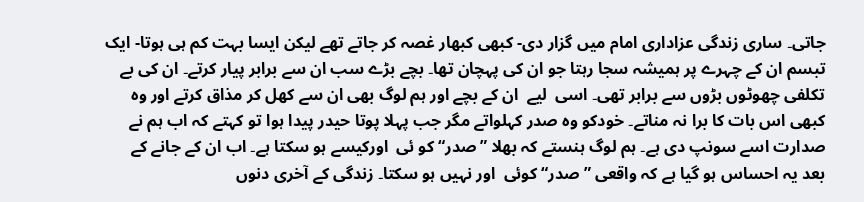جاتی۔ ساری زندگی عزاداری امام میں گزار دی- کبھی کبھار غصہ کر جاتے تھے لیکن ایسا بہت کم ہی ہوتا- ایک تبسم ان کے چہرے پر ہمیشہ سجا رہتا جو ان کی پہچان تھا۔ بچے بڑے سب ان سے برابر پیار کرتے۔ ان کی بے تکلفی چھوٹوں بڑوں سے برابر تھی۔ اسی  لیے  ان کے بچے اور ہم لوگ بھی ان سے کھل کر مذاق کرتے اور وہ کبھی اس بات کا برا نہ مناتے۔ خودکو وہ صدر کہلواتے مگر جب پہلا پوتا حیدر پیدا ہوا تو کہتے کہ اب ہم نے صدارت اسے سونپ دی ہے۔ ہم لوگ ہنستے کہ بھلا ”صدر“ کو ئی  اورکیسے ہو سکتا ہے۔ اب ان کے جانے کے بعد یہ احساس ہو گیا ہے کہ واقعی ”صدر“ کوئی  اور نہیں ہو سکتا۔ زندگی کے آخری دنوں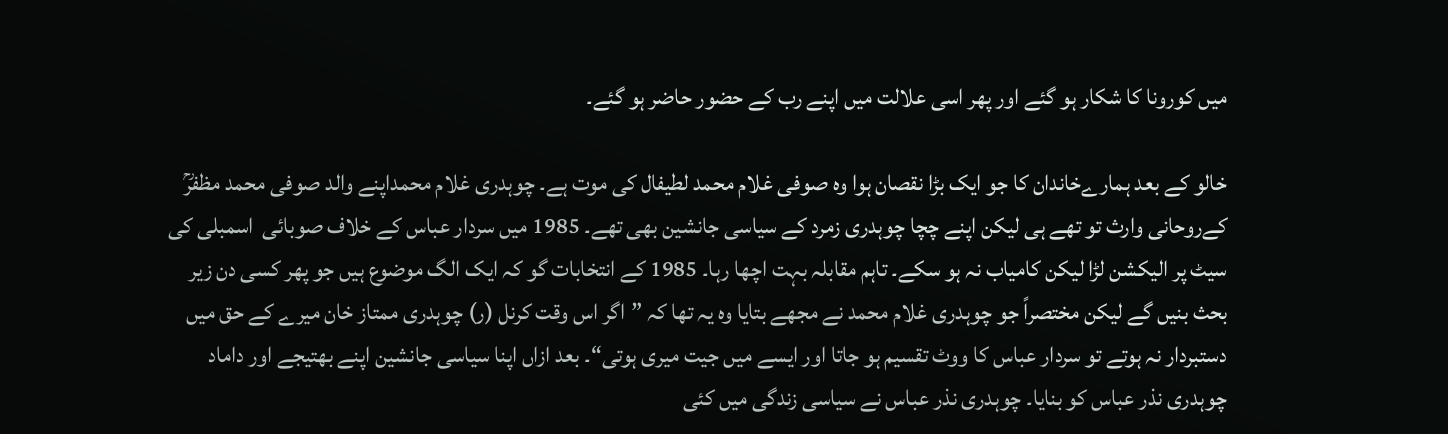میں کورونا کا شکار ہو گئے اور پھر اسی علالت میں اپنے رب کے حضور حاضر ہو گئے۔

خالو کے بعد ہمارےخاندان کا جو ایک بڑا نقصان ہوا وہ صوفی غلام محمد لطیفال کی موت ہے۔ چوہدری غلام محمداپنے والد صوفی محمد مظفرؒ کےروحانی وارث تو تھے ہی لیکن اپنے چچا چوہدری زمرد کے سیاسی جانشین بھی تھے۔ 1985 میں سردار عباس کے خلاف صوبائی  اسمبلی کی سیٹ پر الیکشن لڑا لیکن کامیاب نہ ہو سکے۔ تاہم مقابلہ بہت اچھا رہا۔ 1985 کے انتخابات گو کہ ایک الگ موضوع ہیں جو پھر کسی دن زیر بحث بنیں گے لیکن مختصراً جو چوہدری غلام محمد نے مجھے بتایا وہ یہ تھا کہ ”اگر اس وقت کرنل (ر) چوہدری ممتاز خان میرے کے حق میں دستبردار نہ ہوتے تو سردار عباس کا ووٹ تقسیم ہو جاتا اور ایسے میں جیت میری ہوتی“۔ بعد ازاں اپنا سیاسی جانشین اپنے بھتیجے اور داماد چوہدری نذر عباس کو بنایا۔ چوہدری نذر عباس نے سیاسی زندگی میں کئی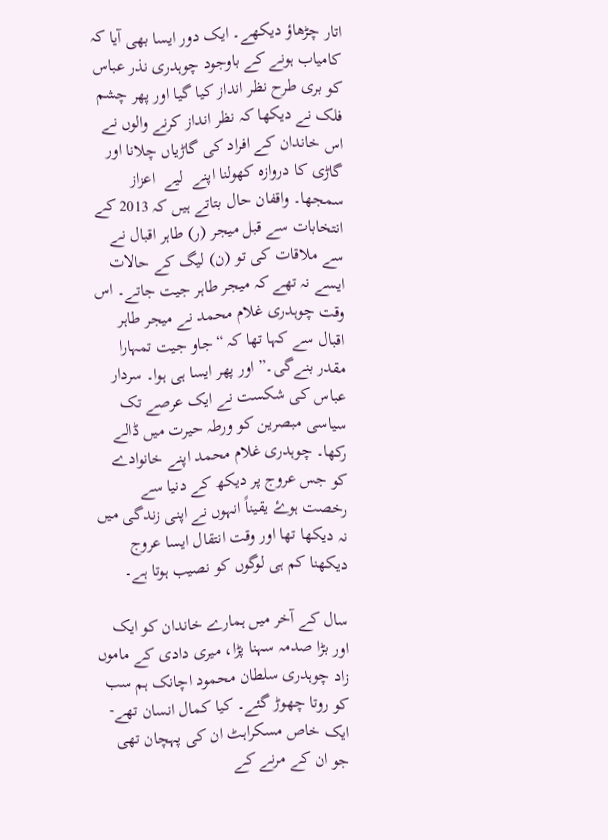اتار چڑھاؤ دیکھے۔ ایک دور ایسا بھی آیا کہ کامیاب ہونے کے باوجود چوہدری نذر عباس کو بری طرح نظر انداز کیا گیا اور پھر چشم فلک نے دیکھا کہ نظر انداز کرنے والوں نے اس خاندان کے افراد کی گاڑیاں چلانا اور گاڑی کا دروازہ کھولنا اپنے  لیے  اعزاز سمجھا۔ واقفان حال بتاتے ہیں کہ 2013 کے انتخابات سے قبل میجر (ر) طاہر اقبال نے سے ملاقات کی تو (ن) لیگ کے حالات ایسے نہ تھے کہ میجر طاہر جیت جاتے۔ اس وقت چوہدری غلام محمد نے میجر طاہر اقبال سے کہا تھا کہ “جاو جیت تمہارا مقدر بنےگی۔” اور پھر ایسا ہی ہوا۔ سردار عباس کی شکست نے ایک عرصے تک سیاسی مبصرین کو ورطہ حیرت میں ڈالے رکھا۔ چوہدری غلام محمد اپنے خانوادے کو جس عروج پر دیکھ کے دنیا سے رخصت ہوۓ یقیناً انہوں نے اپنی زندگی میں نہ دیکھا تھا اور وقت انتقال ایسا عروج دیکھنا کم ہی لوگوں کو نصیب ہوتا ہے۔

سال کے آخر میں ہمارے خاندان کو ایک اور بڑا صدمہ سہنا پڑا، میری دادی کے ماموں زاد چوہدری سلطان محمود اچانک ہم سب کو روتا چھوڑ گئے۔ کیا کمال انسان تھے- ایک خاص مسکراہٹ ان کی پہچان تھی جو ان کے مرنے کے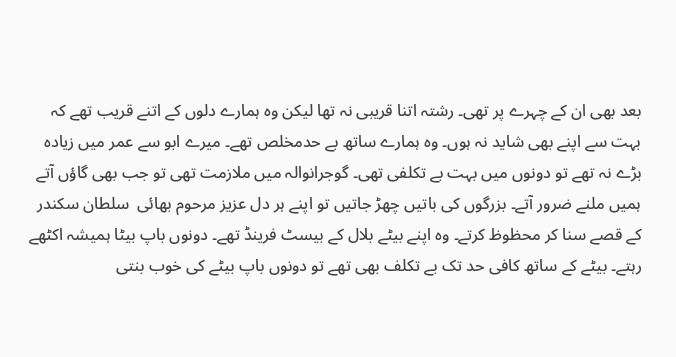بعد بھی ان کے چہرے پر تھی۔ رشتہ اتنا قریبی نہ تھا لیکن وہ ہمارے دلوں کے اتنے قریب تھے کہ بہت سے اپنے بھی شاید نہ ہوں۔ وہ ہمارے ساتھ بے حدمخلص تھے۔ میرے ابو سے عمر میں زیادہ بڑے نہ تھے تو دونوں میں بہت بے تکلفی تھی۔ گوجرانوالہ میں ملازمت تھی تو جب بھی گاؤں آتے ہمیں ملنے ضرور آتے۔ بزرگوں کی باتیں چھڑ جاتیں تو اپنے ہر دل عزیز مرحوم بھائی  سلطان سکندر کے قصے سنا کر محظوظ کرتے۔ وہ اپنے بیٹے بلال کے بیسٹ فرینڈ تھے۔ دونوں باپ بیٹا ہمیشہ اکٹھے رہتے۔ بیٹے کے ساتھ کافی حد تک بے تکلف بھی تھے تو دونوں باپ بیٹے کی خوب بنتی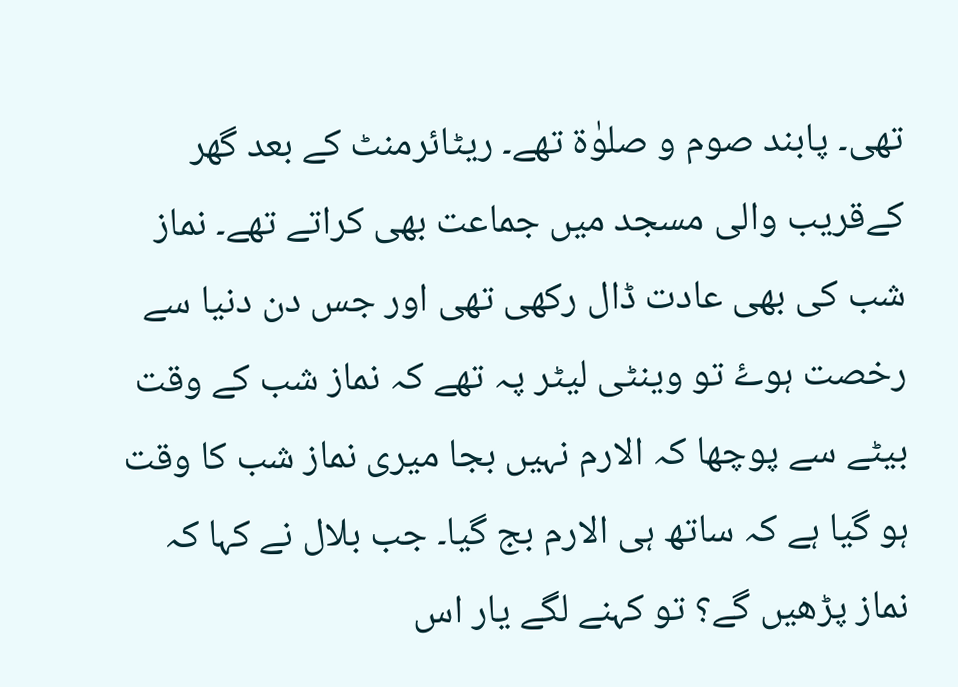تھی۔ پابند صوم و صلوٰة تھے۔ ریٹائرمنٹ کے بعد گھر کےقریب والی مسجد میں جماعت بھی کراتے تھے۔ نماز شب کی بھی عادت ڈال رکھی تھی اور جس دن دنیا سے رخصت ہوۓ تو وینٹی لیٹر پہ تھے کہ نماز شب کے وقت بیٹے سے پوچھا کہ الارم نہیں بجا میری نماز شب کا وقت ہو گیا ہے کہ ساتھ ہی الارم بج گیا۔ جب بلال نے کہا کہ نماز پڑھیں گے؟ تو کہنے لگے یار اس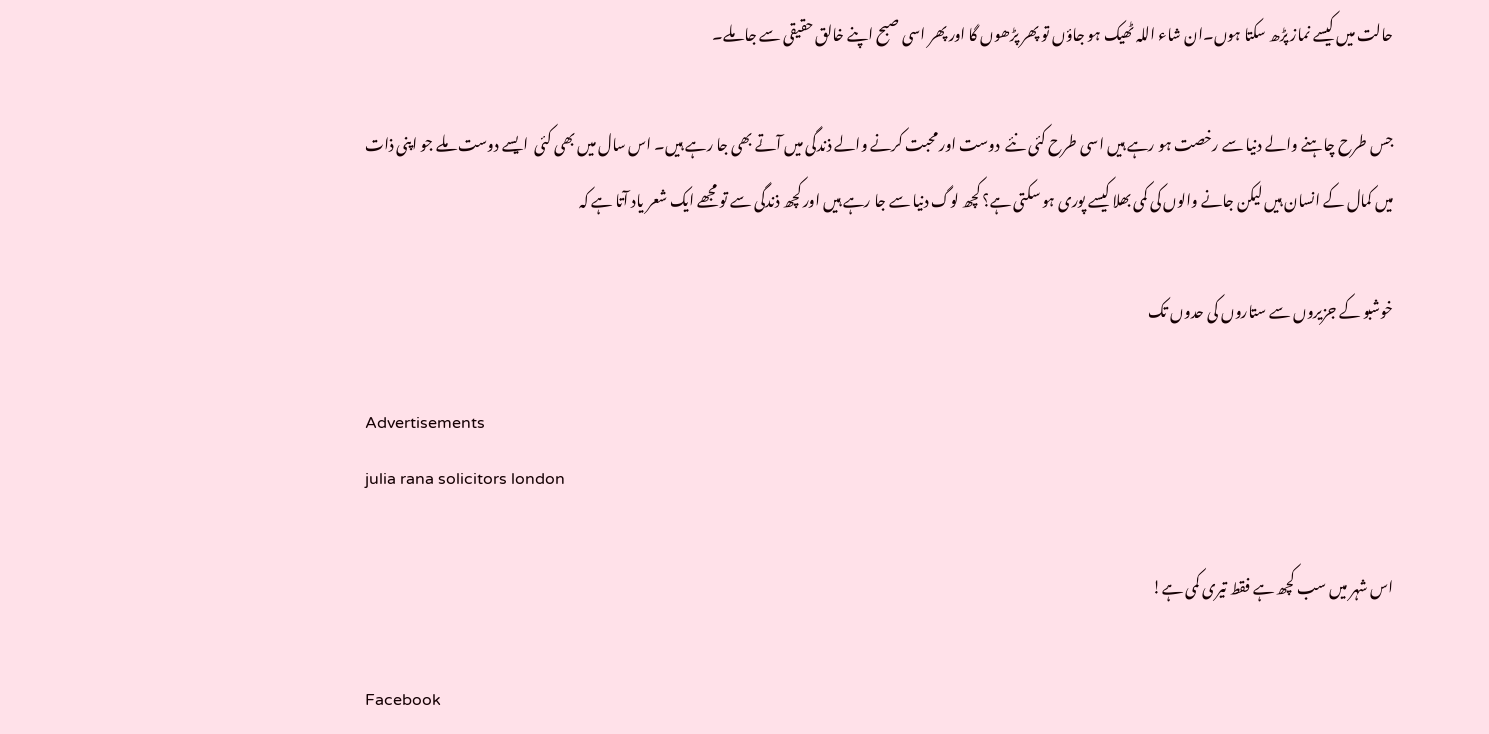حالت میں کیسے نماز پڑھ سکتا ہوں۔ان شاء اللہ ٹھیک ہو جاؤں تو پھر پڑھوں گا اور پھر اسی صبح اپنے خالق حقیقی سے جا ملے۔

جس طرح چاہنے والے دنیا سے رخصت ہو رہے ہیں اسی طرح کئی نئے  دوست اور محبت کرنے والے ذندگی میں آتے بھی جا رہے ہیں۔ اس سال میں بھی کئی  ایسے دوست ملے جو اپنی ذات میں کمال کے انسان ہیں لیکن جانے والوں کی کمی بھلا کیسے پوری ہو سکتی ہے؟ کچھ لوگ دنیا سے جا رہے ہیں اور کچھ ذندگی سے تو مجھے ایک شعر یاد آتا ہے کہ

خوشبو کے جزیروں سے ستاروں کی حدوں تک

Advertisements
julia rana solicitors london

اس شہر میں سب کچھ ہے فقط تیری کمی ہے!

Facebook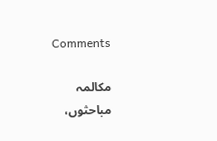Comments

مکالمہ
مباحثوں،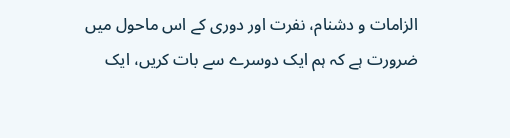الزامات و دشنام، نفرت اور دوری کے اس ماحول میں ضرورت ہے کہ ہم ایک دوسرے سے بات کریں، ایک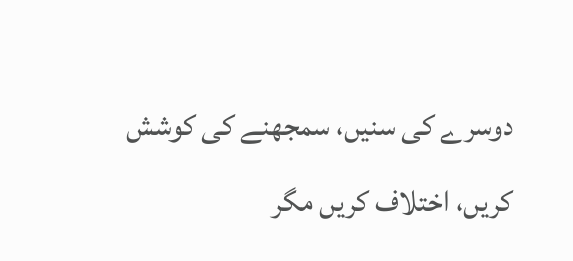دوسرے کی سنیں، سمجھنے کی کوشش کریں، اختلاف کریں مگر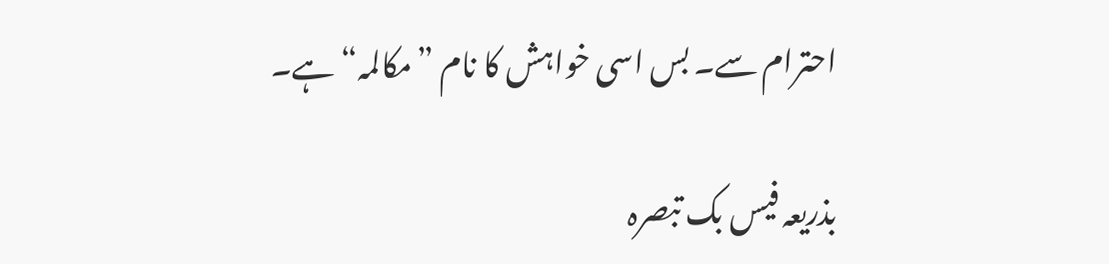احترام سے۔ بس اسی خواہش کا نام ”مکالمہ“ ہے۔

بذریعہ فیس بک تبصرہ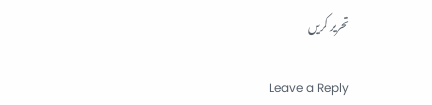تحریر کریں

Leave a Reply